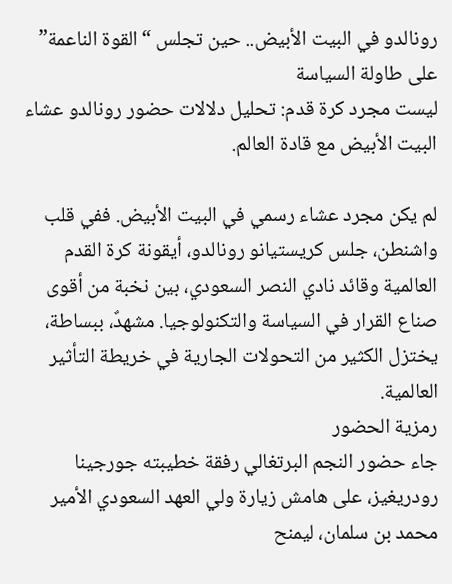رونالدو في البيت الأبيض.. حين تجلس “القوة الناعمة” على طاولة السياسة
ليست مجرد كرة قدم: تحليل دلالات حضور رونالدو عشاء البيت الأبيض مع قادة العالم.

لم يكن مجرد عشاء رسمي في البيت الأبيض. ففي قلب واشنطن، جلس كريستيانو رونالدو، أيقونة كرة القدم العالمية وقائد نادي النصر السعودي، بين نخبة من أقوى صناع القرار في السياسة والتكنولوجيا. مشهدٌ، ببساطة، يختزل الكثير من التحولات الجارية في خريطة التأثير العالمية.
رمزية الحضور
جاء حضور النجم البرتغالي رفقة خطيبته جورجينا رودريغيز، على هامش زيارة ولي العهد السعودي الأمير محمد بن سلمان، ليمنح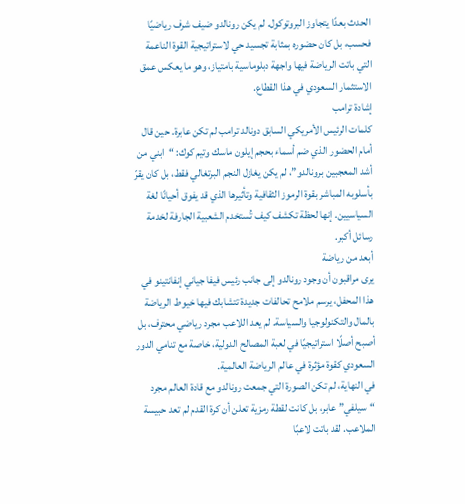الحدث بعدًا يتجاوز البروتوكول. لم يكن رونالدو ضيف شرف رياضيًا فحسب، بل كان حضوره بمثابة تجسيد حي لاستراتيجية القوة الناعمة التي باتت الرياضة فيها واجهة دبلوماسية بامتياز، وهو ما يعكس عمق الاستثمار السعودي في هذا القطاع.
إشادة ترامب
كلمات الرئيس الأمريكي السابق دونالد ترامب لم تكن عابرة. حين قال أمام الحضور الذي ضم أسماء بحجم إيلون ماسك وتيم كوك: “ابني من أشد المعجبين برونالدو”، لم يكن يغازل النجم البرتغالي فقط، بل كان يقرّ بأسلوبه المباشر بقوة الرموز الثقافية وتأثيرها الذي قد يفوق أحيانًا لغة السياسيين. إنها لحظة تكشف كيف تُستخدم الشعبية الجارفة لخدمة رسائل أكبر.
أبعد من رياضة
يرى مراقبون أن وجود رونالدو إلى جانب رئيس فيفا جياني إنفانتينو في هذا المحفل، يرسم ملامح تحالفات جديدة تتشابك فيها خيوط الرياضة بالمال والتكنولوجيا والسياسة. لم يعد اللاعب مجرد رياضي محترف، بل أصبح أصلًا استراتيجيًا في لعبة المصالح الدولية، خاصة مع تنامي الدور السعودي كقوة مؤثرة في عالم الرياضة العالمية.
في النهاية، لم تكن الصورة التي جمعت رونالدو مع قادة العالم مجرد “سيلفي” عابر، بل كانت لقطة رمزية تعلن أن كرة القدم لم تعد حبيسة الملاعب. لقد باتت لاعبًا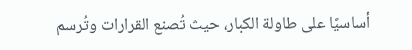أساسيًا على طاولة الكبار، حيث تُصنع القرارات وتُرسم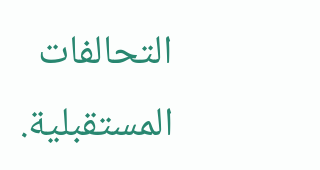التحالفات المستقبلية.